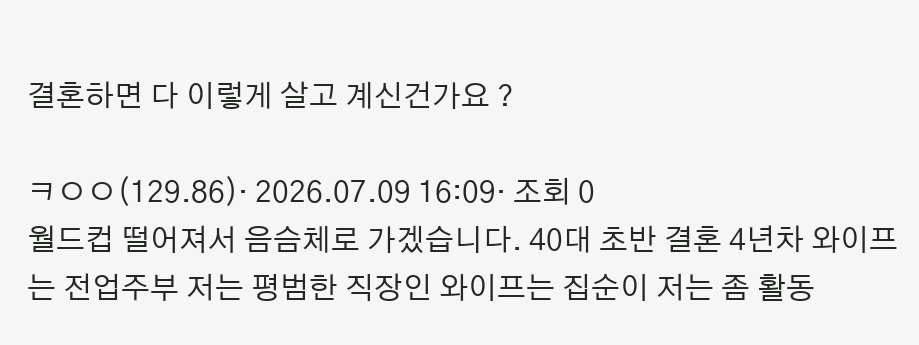결혼하면 다 이렇게 살고 계신건가요 ?

ㅋㅇㅇ(129.86)· 2026.07.09 16:09· 조회 0
월드컵 떨어져서 음슴체로 가겠습니다. 40대 초반 결혼 4년차 와이프는 전업주부 저는 평범한 직장인 와이프는 집순이 저는 좀 활동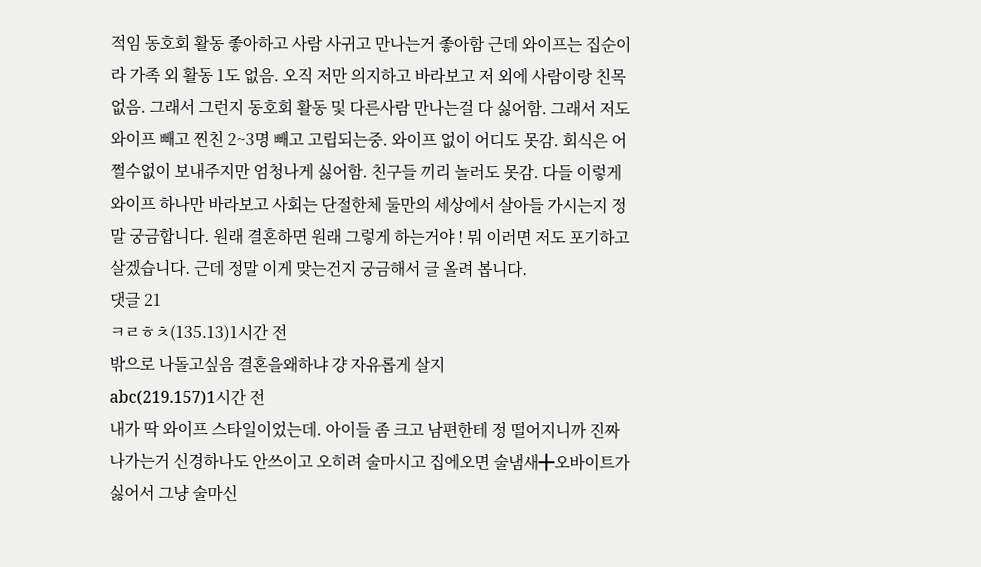적임 동호회 활동 좋아하고 사람 사귀고 만나는거 좋아함 근데 와이프는 집순이라 가족 외 활동 1도 없음. 오직 저만 의지하고 바라보고 저 외에 사람이랑 친목 없음. 그래서 그런지 동호회 활동 및 다른사람 만나는걸 다 싫어함. 그래서 저도 와이프 빼고 찐친 2~3명 빼고 고립되는중. 와이프 없이 어디도 못감. 회식은 어쩔수없이 보내주지만 엄청나게 싫어함. 친구들 끼리 놀러도 못감. 다들 이렇게 와이프 하나만 바라보고 사회는 단절한체 둘만의 세상에서 살아들 가시는지 정말 궁금합니다. 원래 결혼하면 원래 그렇게 하는거야 ! 뭐 이러면 저도 포기하고 살겠습니다. 근데 정말 이게 맞는건지 궁금해서 글 올려 봅니다.
댓글 21
ㅋㄹㅎㅊ(135.13)1시간 전
밖으로 나돌고싶음 결혼을왜하냐 걍 자유롭게 살지
abc(219.157)1시간 전
내가 딱 와이프 스타일이었는데. 아이들 좀 크고 남편한테 정 떨어지니까 진짜 나가는거 신경하나도 안쓰이고 오히려 술마시고 집에오면 술냄새╋오바이트가 싫어서 그냥 술마신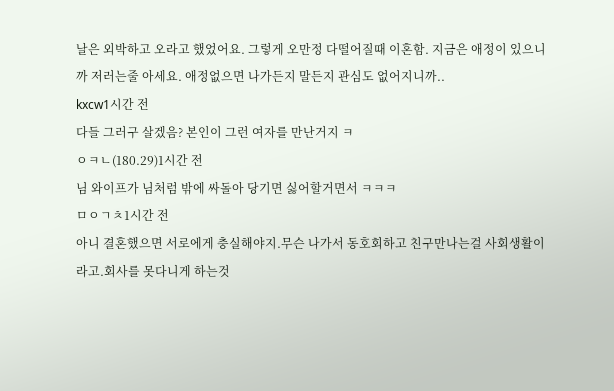날은 외박하고 오라고 했었어요. 그렇게 오만정 다떨어질때 이혼함. 지금은 애정이 있으니까 저러는줄 아세요. 애정없으면 나가든지 말든지 관심도 없어지니까..
kxcw1시간 전
다들 그러구 살겠음? 본인이 그런 여자를 만난거지 ㅋ
ㅇㅋㄴ(180.29)1시간 전
님 와이프가 님처럼 밖에 싸돌아 당기면 싫어할거면서 ㅋㅋㅋ
ㅁㅇㄱㅊ1시간 전
아니 결혼했으면 서로에게 충실해야지.무슨 나가서 동호회하고 친구만나는걸 사회생활이라고.회사를 못다니게 하는것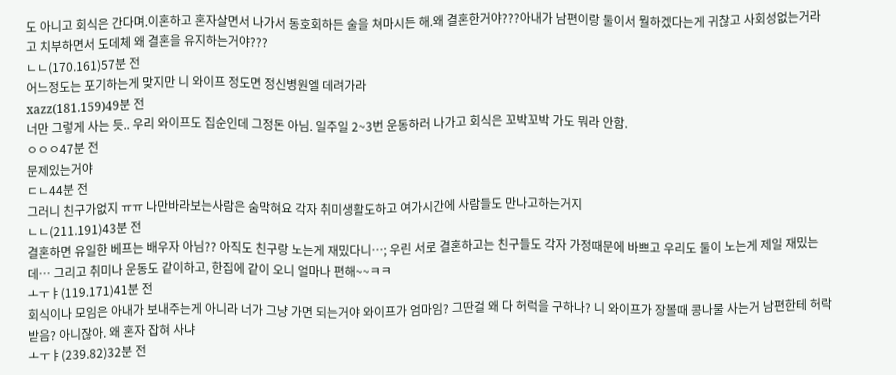도 아니고 회식은 간다며.이혼하고 혼자살면서 나가서 동호회하든 술을 쳐마시든 해.왜 결혼한거야???아내가 남편이랑 둘이서 뭘하겠다는게 귀찮고 사회성없는거라고 치부하면서 도데체 왜 결혼을 유지하는거야???
ㄴㄴ(170.161)57분 전
어느정도는 포기하는게 맞지만 니 와이프 정도면 정신병원엘 데려가라
xazz(181.159)49분 전
너만 그렇게 사는 듯.. 우리 와이프도 집순인데 그정돈 아님. 일주일 2~3번 운동하러 나가고 회식은 꼬박꼬박 가도 뭐라 안함.
ㅇㅇㅇ47분 전
문제있는거야
ㄷㄴ44분 전
그러니 친구가없지 ㅠㅠ 나만바라보는사람은 숨막혀요 각자 취미생활도하고 여가시간에 사람들도 만나고하는거지
ㄴㄴ(211.191)43분 전
결혼하면 유일한 베프는 배우자 아님?? 아직도 친구랑 노는게 재밌다니…; 우린 서로 결혼하고는 친구들도 각자 가정때문에 바쁘고 우리도 둘이 노는게 제일 재밌는데… 그리고 취미나 운동도 같이하고, 한집에 같이 오니 얼마나 편해~~ㅋㅋ
ㅗㅜㅑ(119.171)41분 전
회식이나 모임은 아내가 보내주는게 아니라 너가 그냥 가면 되는거야 와이프가 엄마임? 그딴걸 왜 다 허럭을 구하나? 니 와이프가 장볼때 콩나물 사는거 남편한테 허락받음? 아니잖아. 왜 혼자 잡혀 사냐
ㅗㅜㅑ(239.82)32분 전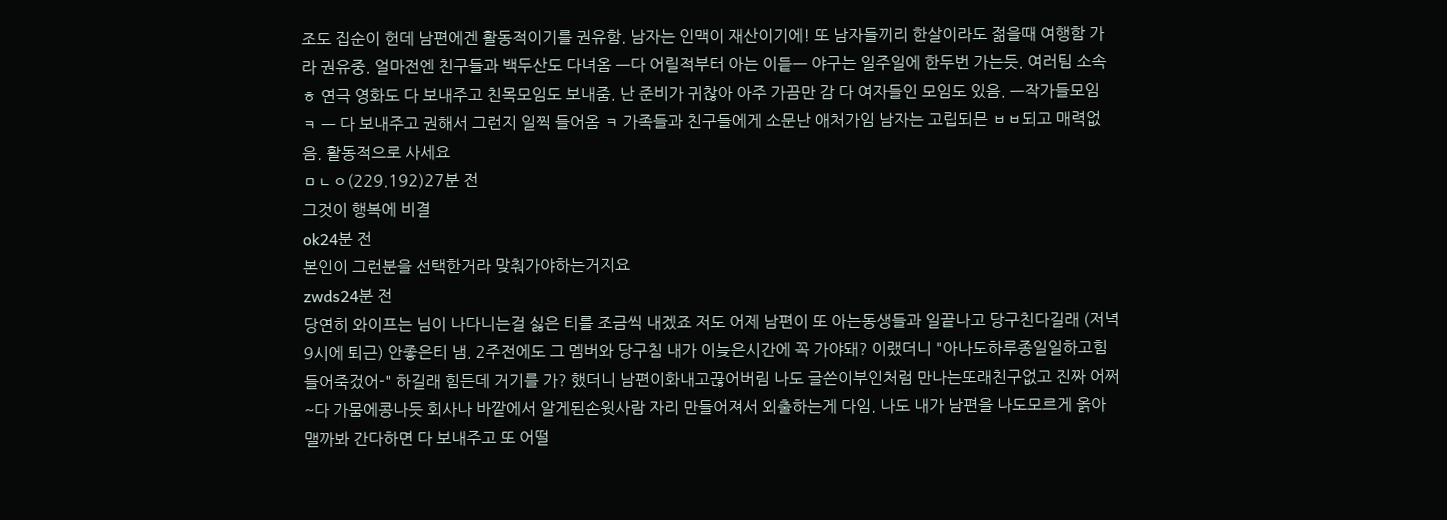조도 집순이 헌데 남편에겐 활동적이기를 권유함. 남자는 인맥이 재산이기에! 또 남자들끼리 한살이라도 젊을때 여행함 가라 권유중. 얼마전엔 친구들과 백두산도 다녀옴 ㅡ다 어릴적부터 아는 이듵ㅡ 야구는 일주일에 한두번 가는듯. 여러팀 소속 ㅎ 연극 영화도 다 보내주고 친목모임도 보내줌. 난 준비가 귀찮아 아주 가끔만 감 다 여자들인 모임도 있음. ㅡ작가들모임 ㅋ ㅡ 다 보내주고 권해서 그런지 일찍 들어옴 ㅋ 가족들과 친구들에게 소문난 애처가임 남자는 고립되믄 ㅂㅂ되고 매력없음. 활동적으로 사세요
ㅁㄴㅇ(229.192)27분 전
그것이 행복에 비결
ok24분 전
본인이 그런분을 선택한거라 맞춰가야하는거지요
zwds24분 전
당연히 와이프는 님이 나다니는걸 싫은 티를 조금씩 내겠죠 저도 어제 남편이 또 아는동생들과 일끝나고 당구친다길래 (저녁 9시에 퇴근) 안좋은티 냄. 2주전에도 그 멤버와 당구침 내가 이늦은시간에 꼭 가야돼? 이랬더니 "아나도하루종일일하고힘들어죽겄어-" 하길래 힘든데 거기를 가? 했더니 남편이화내고끊어버림 나도 글쓴이부인처럼 만나는또래친구없고 진짜 어쩌~다 가뭄에콩나듯 회사나 바깥에서 알게된손윗사람 자리 만들어져서 외출하는게 다임. 나도 내가 남편을 나도모르게 옭아맬까봐 간다하면 다 보내주고 또 어떨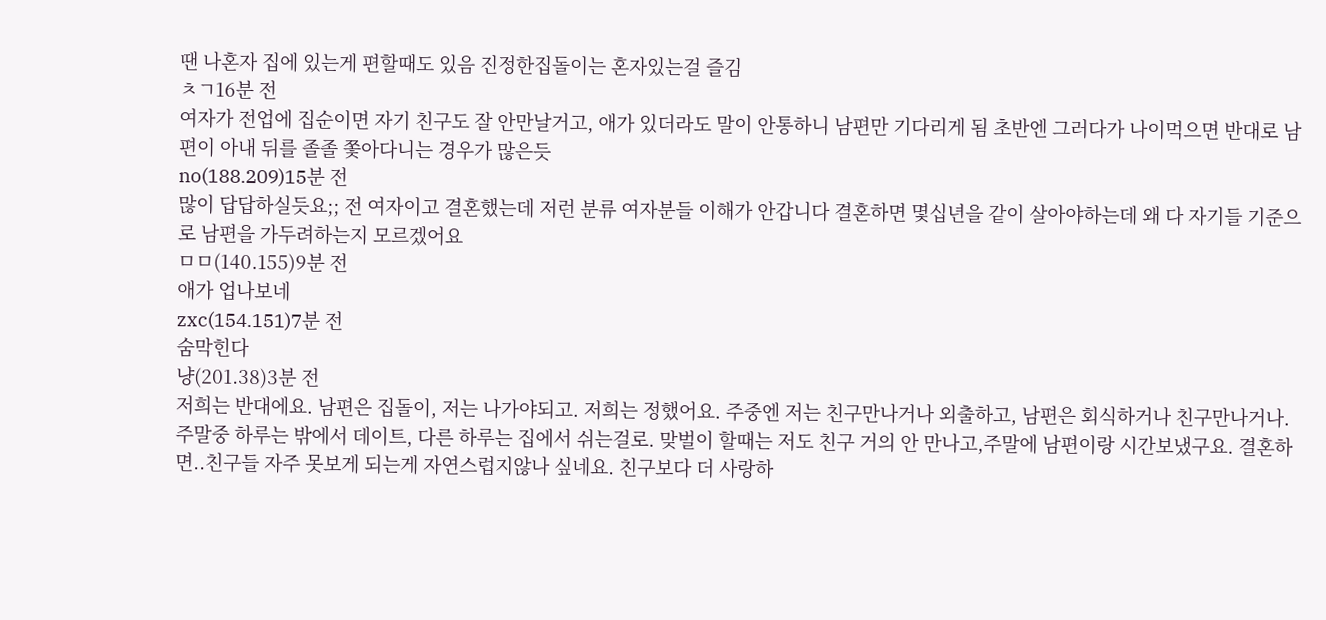땐 나혼자 집에 있는게 편할때도 있음 진정한집돌이는 혼자있는걸 즐김
ㅊㄱ16분 전
여자가 전업에 집순이면 자기 친구도 잘 안만날거고, 애가 있더라도 말이 안통하니 남편만 기다리게 됨 초반엔 그러다가 나이먹으면 반대로 남편이 아내 뒤를 졸졸 쫓아다니는 경우가 많은듯
no(188.209)15분 전
많이 답답하실듯요;; 전 여자이고 결혼했는데 저런 분류 여자분들 이해가 안갑니다 결혼하면 몇십년을 같이 살아야하는데 왜 다 자기들 기준으로 남편을 가두려하는지 모르겠어요
ㅁㅁ(140.155)9분 전
애가 업나보네
zxc(154.151)7분 전
숨막힌다
냥(201.38)3분 전
저희는 반대에요. 남편은 집돌이, 저는 나가야되고. 저희는 정했어요. 주중엔 저는 친구만나거나 외출하고, 남편은 회식하거나 친구만나거나. 주말중 하루는 밖에서 데이트, 다른 하루는 집에서 쉬는걸로. 맞벌이 할때는 저도 친구 거의 안 만나고,주말에 남편이랑 시간보냈구요. 결혼하면..친구들 자주 못보게 되는게 자연스럽지않나 싶네요. 친구보다 더 사랑하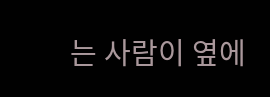는 사람이 옆에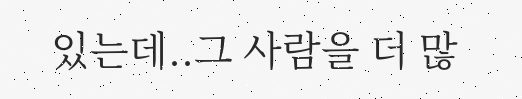있는데..그 사람을 더 많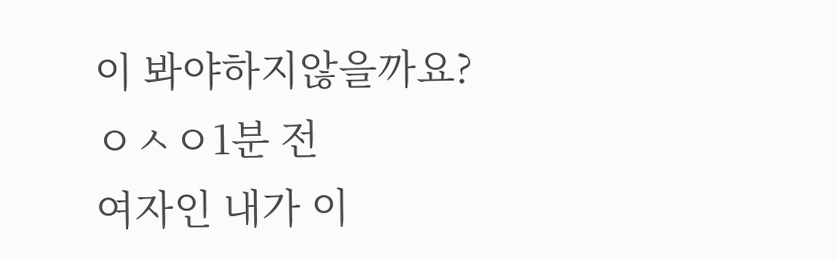이 봐야하지않을까요?
ㅇㅅㅇ1분 전
여자인 내가 이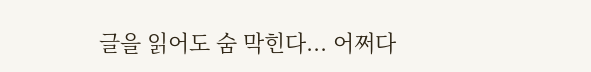글을 읽어도 숨 막힌다... 어쩌다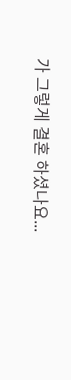가 그렇게 결혼 하셨나요...